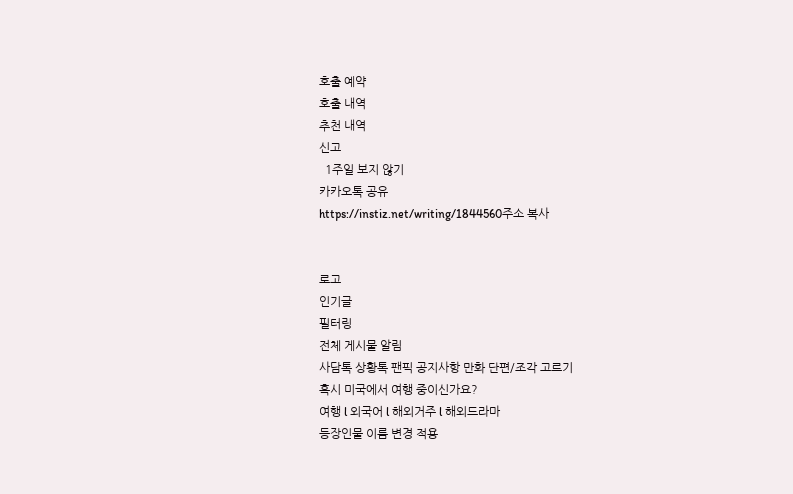호출 예약
호출 내역
추천 내역
신고
  1주일 보지 않기
카카오톡 공유
https://instiz.net/writing/1844560주소 복사


로고
인기글
필터링
전체 게시물 알림
사담톡 상황톡 팬픽 공지사항 만화 단편/조각 고르기
혹시 미국에서 여행 중이신가요?
여행 l 외국어 l 해외거주 l 해외드라마
등장인물 이름 변경 적용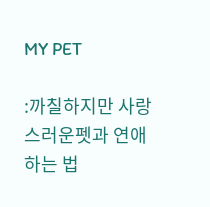MY PET

:까칠하지만 사랑스러운펫과 연애하는 법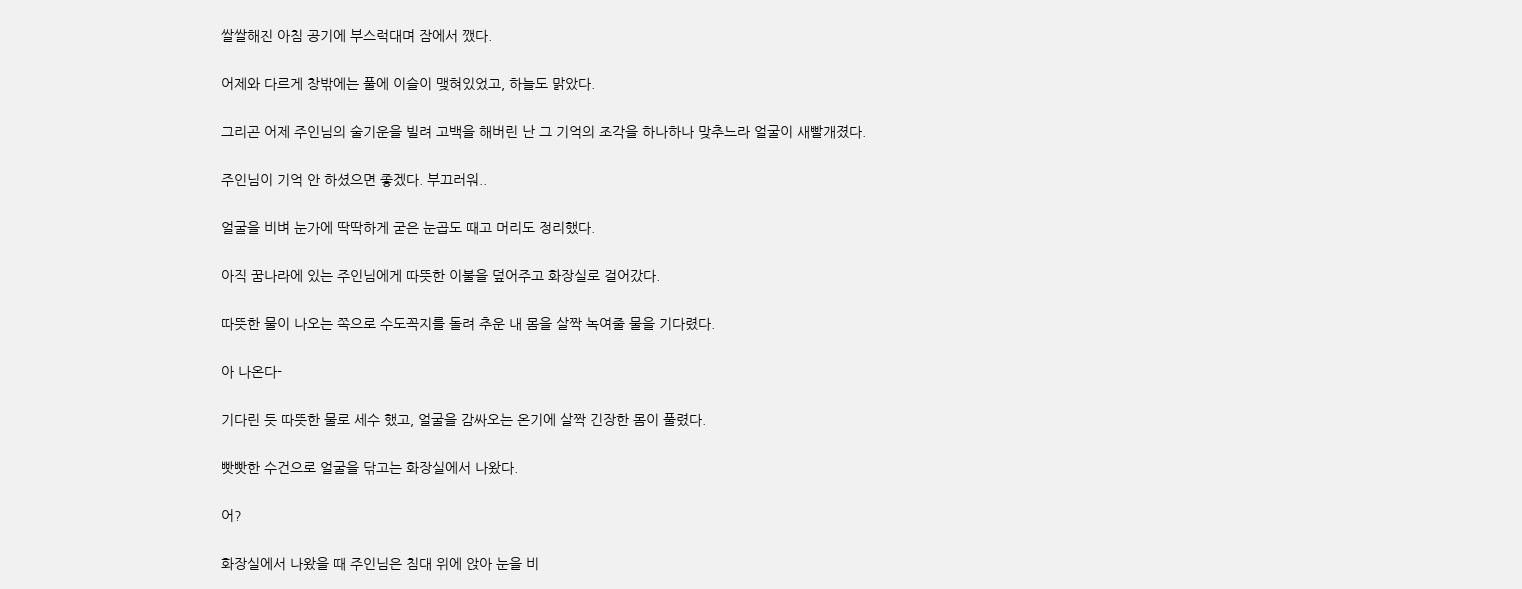쌀쌀해진 아침 공기에 부스럭대며 잠에서 깼다.

어제와 다르게 창밖에는 풀에 이슬이 맺혀있었고, 하늘도 맑았다.

그리곤 어제 주인님의 술기운을 빌려 고백을 해버린 난 그 기억의 조각을 하나하나 맞추느라 얼굴이 새빨개졌다.

주인님이 기억 안 하셨으면 좋겠다. 부끄러워..

얼굴을 비벼 눈가에 딱딱하게 굳은 눈곱도 때고 머리도 정리했다.

아직 꿈나라에 있는 주인님에게 따뜻한 이불을 덮어주고 화장실로 걸어갔다.

따뜻한 물이 나오는 쪽으로 수도꼭지를 돌려 추운 내 몸을 살짝 녹여줄 물을 기다렸다.

아 나온다-

기다린 듯 따뜻한 물로 세수 했고, 얼굴을 감싸오는 온기에 살짝 긴장한 몸이 풀렸다.

빳빳한 수건으로 얼굴을 닦고는 화장실에서 나왔다.

어?

화장실에서 나왔을 때 주인님은 침대 위에 앉아 눈을 비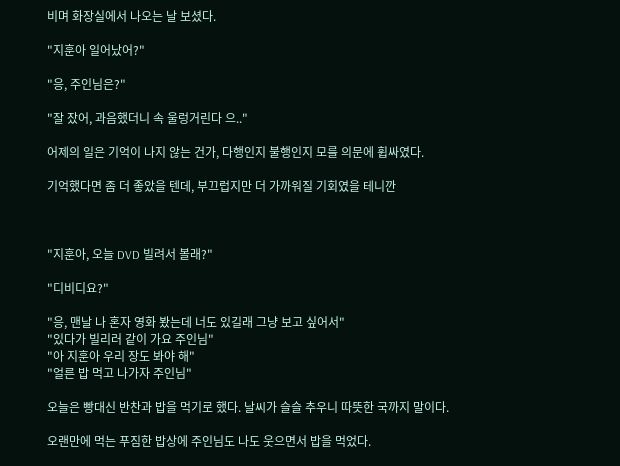비며 화장실에서 나오는 날 보셨다.

"지훈아 일어났어?"

"응, 주인님은?"

"잘 잤어, 과음했더니 속 울렁거린다 으.."

어제의 일은 기억이 나지 않는 건가, 다행인지 불행인지 모를 의문에 휩싸였다.

기억했다면 좀 더 좋았을 텐데, 부끄럽지만 더 가까워질 기회였을 테니깐



"지훈아, 오늘 DVD 빌려서 볼래?"

"디비디요?"

"응, 맨날 나 혼자 영화 봤는데 너도 있길래 그냥 보고 싶어서"
"있다가 빌리러 같이 가요 주인님"
"아 지훈아 우리 장도 봐야 해"
"얼른 밥 먹고 나가자 주인님"

오늘은 빵대신 반찬과 밥을 먹기로 했다. 날씨가 슬슬 추우니 따뜻한 국까지 말이다.

오랜만에 먹는 푸짐한 밥상에 주인님도 나도 웃으면서 밥을 먹었다.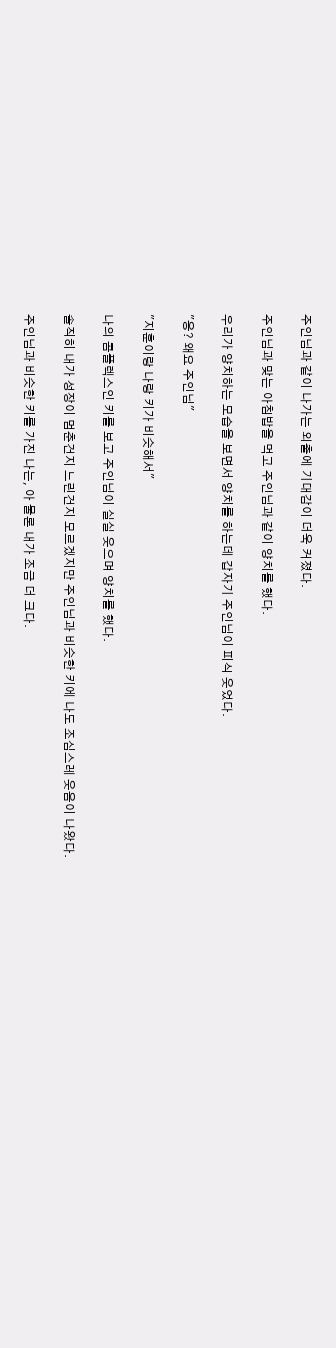주인님과 같이 나가는 외출에 기대감이 더욱 커졌다.

주인님과 맞는 아침밥을 먹고 주인님과 같이 양치를 했다.

우리가 양치하는 모습을 보면서 양치를 하는데 갑자기 주인님이 피식 웃었다.

"응? 왜요 주인님"

"지훈이랑 나랑 키가 비슷해서"

나의 콤플렉스인 키를 보고 주인님이 실실 웃으며 양치를 했다.

솔직히 내가 성장이 멈춘건지 느린건지 모르겠지만 주인님과 비슷한 키에 나도 조심스레 웃음이 나왔다.

주인님과 비슷한 키를 가진 나는, 아 물론 내가 조금 더 크다.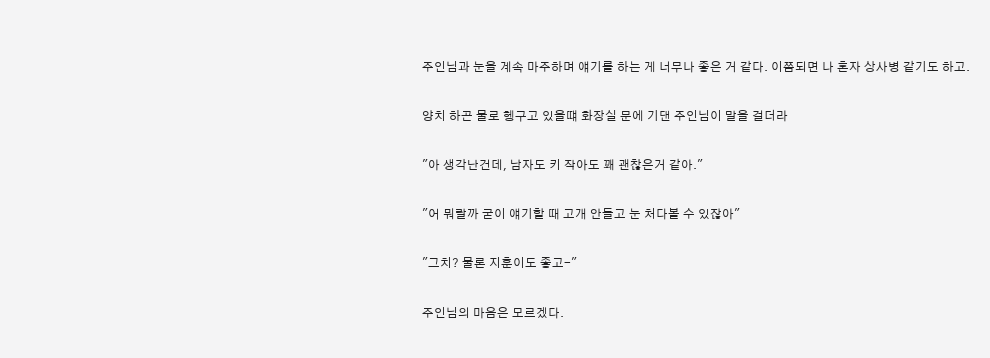주인님과 눈을 계속 마주하며 얘기를 하는 게 너무나 좋은 거 같다. 이쯤되면 나 혼자 상사병 같기도 하고.

양치 하곤 물로 헹구고 있을떄 화장실 문에 기댄 주인님이 말을 걸더라

"아 생각난건데, 남자도 키 작아도 꽤 괜찮은거 같아."

"어 뭐랄까 굳이 얘기할 때 고개 안들고 눈 처다볼 수 있잖아"

"그치? 물론 지훈이도 좋고-"

주인님의 마음은 모르겠다.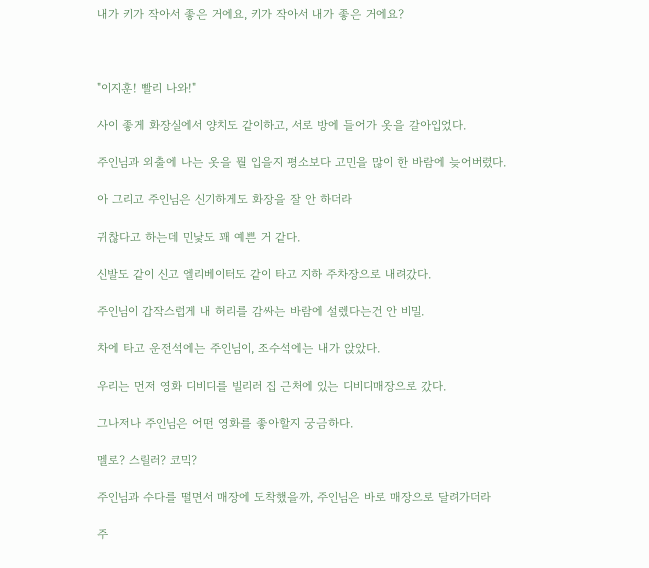내가 키가 작아서 좋은 거에요, 키가 작아서 내가 좋은 거에요?



"이지훈! 빨리 나와!"

사이 좋게 화장실에서 양치도 같이하고, 서로 방에 들어가 옷을 갈아입었다.

주인님과 외출에 나는 옷을 뭘 입을지 평소보다 고민을 많이 한 바람에 늦어버렸다.

아 그리고 주인님은 신기하게도 화장을 잘 안 하더라

귀찮다고 하는데 민낯도 꽤 예쁜 거 같다.

신발도 같이 신고 엘리베이터도 같이 타고 지하 주차장으로 내려갔다.

주인님이 갑작스럽게 내 허리를 감싸는 바람에 설렜다는건 안 비밀.

차에 타고 운전석에는 주인님이, 조수석에는 내가 앉았다.

우리는 먼저 영화 디비디를 빌리러 집 근처에 있는 디비디매장으로 갔다.

그나저나 주인님은 어떤 영화를 좋아할지 궁금하다.

멜로? 스릴러? 코믹?

주인님과 수다를 떨면서 매장에 도착했을까, 주인님은 바로 매장으로 달려가더라

주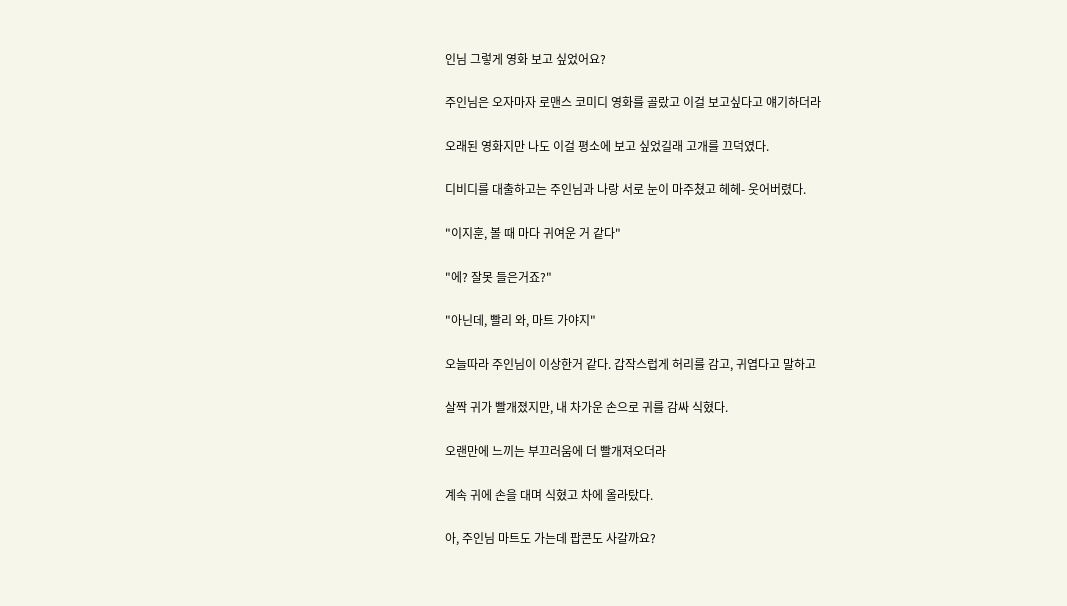인님 그렇게 영화 보고 싶었어요?

주인님은 오자마자 로맨스 코미디 영화를 골랐고 이걸 보고싶다고 얘기하더라

오래된 영화지만 나도 이걸 평소에 보고 싶었길래 고개를 끄덕였다.

디비디를 대출하고는 주인님과 나랑 서로 눈이 마주쳤고 헤헤- 웃어버렸다.

"이지훈, 볼 때 마다 귀여운 거 같다"

"에? 잘못 들은거죠?"

"아닌데, 빨리 와, 마트 가야지"

오늘따라 주인님이 이상한거 같다. 갑작스럽게 허리를 감고, 귀엽다고 말하고

살짝 귀가 빨개졌지만, 내 차가운 손으로 귀를 감싸 식혔다.

오랜만에 느끼는 부끄러움에 더 빨개져오더라

계속 귀에 손을 대며 식혔고 차에 올라탔다.

아, 주인님 마트도 가는데 팝콘도 사갈까요?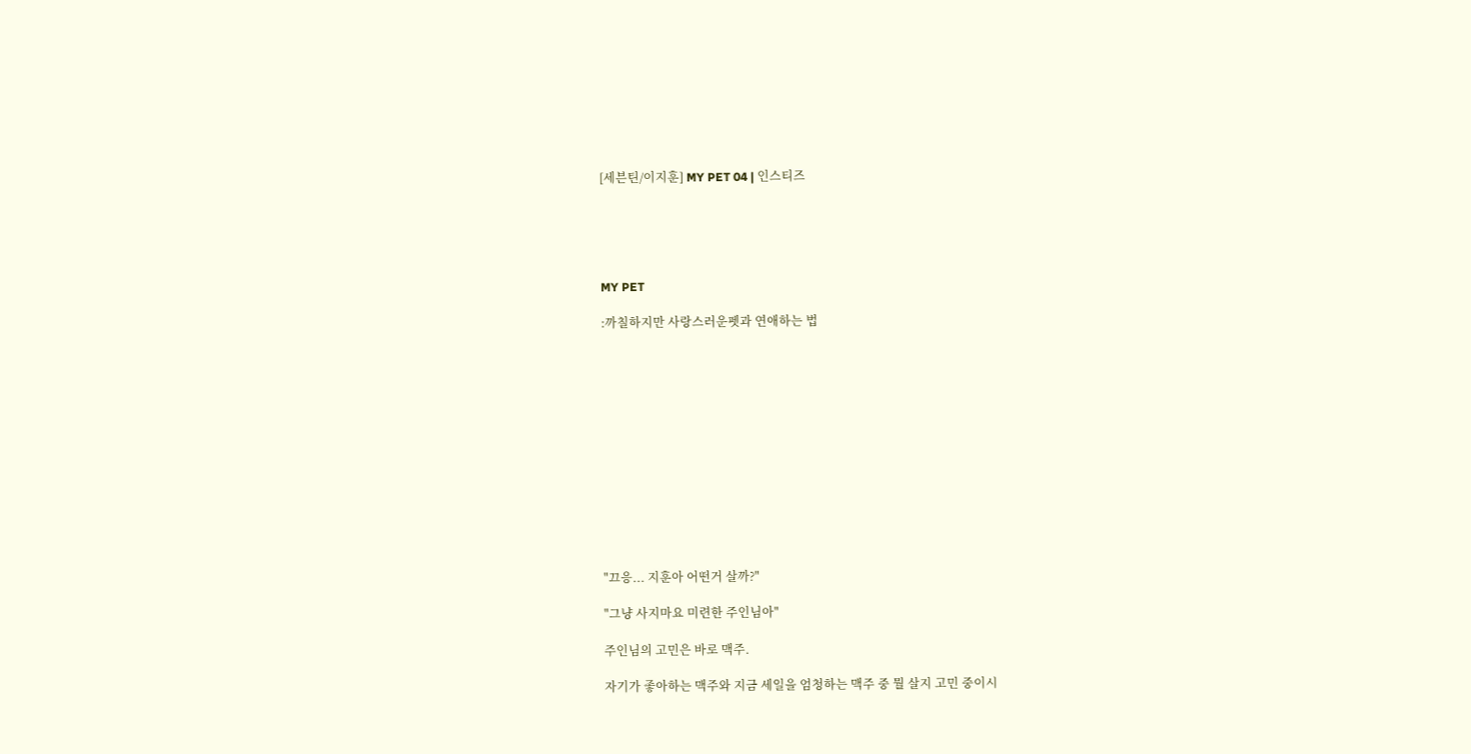[세븐틴/이지훈] MY PET 04 | 인스티즈





MY PET

:까칠하지만 사랑스러운펫과 연애하는 법













"끄응... 지훈아 어떤거 살까?"

"그냥 사지마요 미련한 주인님아"

주인님의 고민은 바로 맥주.

자기가 좋아하는 맥주와 지금 세일을 엄청하는 맥주 중 뭘 살지 고민 중이시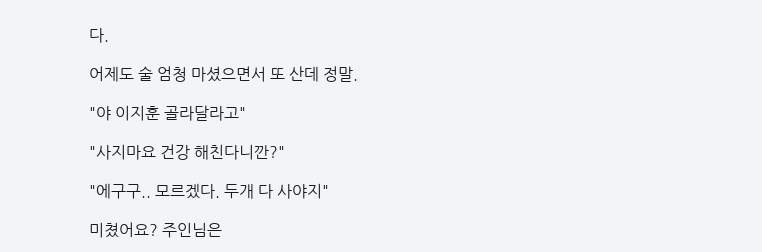다.

어제도 술 엄청 마셨으면서 또 산데 정말.

"야 이지훈 골라달라고"

"사지마요 건강 해친다니깐?"

"에구구.. 모르겠다. 두개 다 사야지"

미쳤어요? 주인님은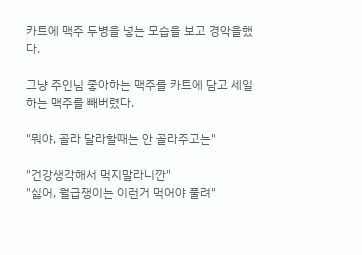카트에 맥주 두병을 넣는 모습을 보고 경악을했다.

그냥 주인님 좋아하는 맥주를 카트에 담고 세일하는 맥주를 빼버렸다.

"뭐야, 골라 달라할때는 안 골라주고는"

"건강생각해서 먹지말라니깐"
"싫어, 월급쟁이는 이런거 먹어야 풀려"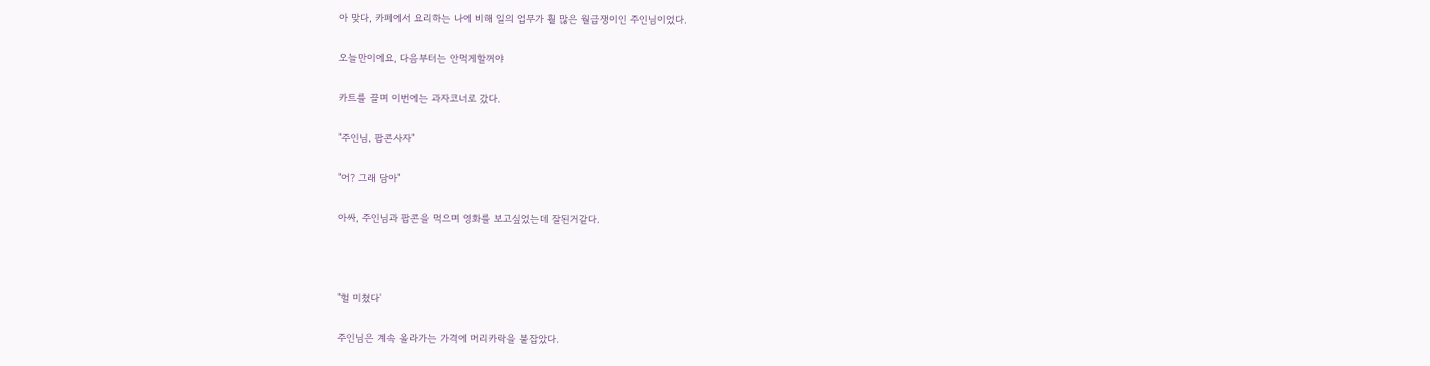아 맞다, 카페에서 요리하는 나에 비해 일의 업무가 훨 많은 월급쟁이인 주인님이었다.

오늘만이에요, 다음부터는 안먹게할꺼야

카트를 끌며 이번에는 과자코너로 갔다.

"주인님, 팝콘사자"

"어? 그래 담아"

아싸, 주인님과 팝콘을 먹으며 영화를 보고싶었는데 잘된거같다.



"헐 미쳤다'

주인님은 계속 올라가는 가격에 머리카락을 붙잡았다.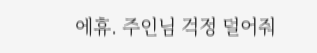에휴. 주인님 걱정 덜어줘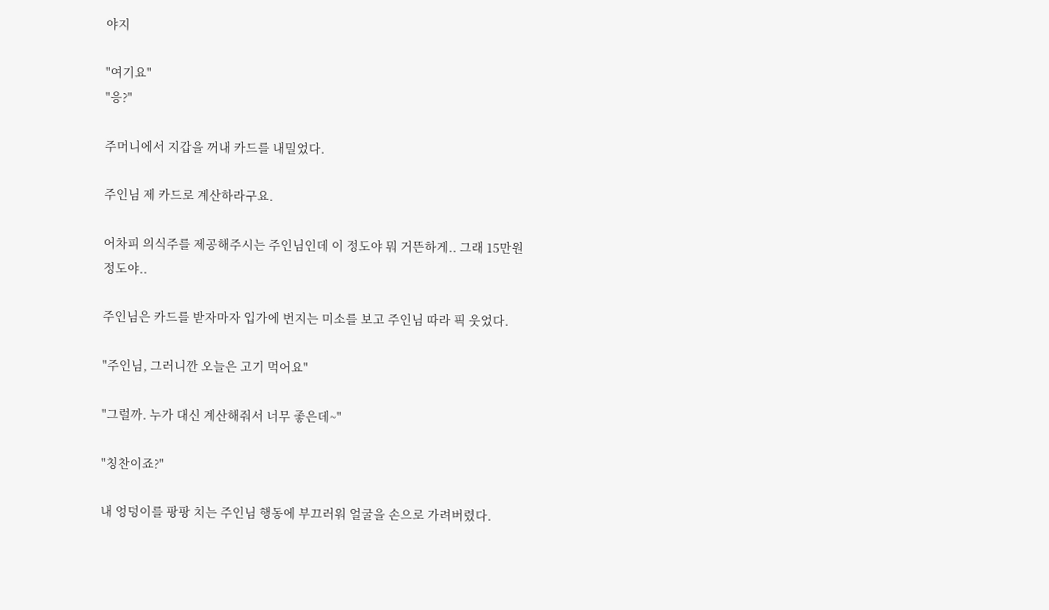야지

"여기요"
"응?"

주머니에서 지갑을 꺼내 카드를 내밀었다.

주인님 제 카드로 계산하라구요.

어차피 의식주를 제공해주시는 주인님인데 이 정도야 뭐 거뜬하게.. 그래 15만원 정도야..

주인님은 카드를 받자마자 입가에 번지는 미소를 보고 주인님 따라 픽 웃었다.

"주인님, 그러니깐 오늘은 고기 먹어요"

"그럴까. 누가 대신 계산해줘서 너무 좋은데~"

"칭찬이죠?"

내 엉덩이를 팡팡 치는 주인님 행동에 부끄러워 얼굴을 손으로 가려버렸다.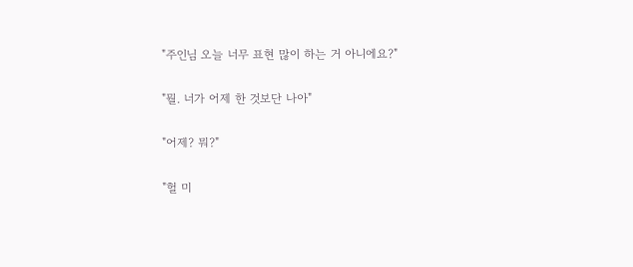"주인님 오늘 너무 표현 많이 하는 거 아니에요?"

"뭘. 너가 어제 한 것보단 나아"

"어제? 뭐?"

"헐 미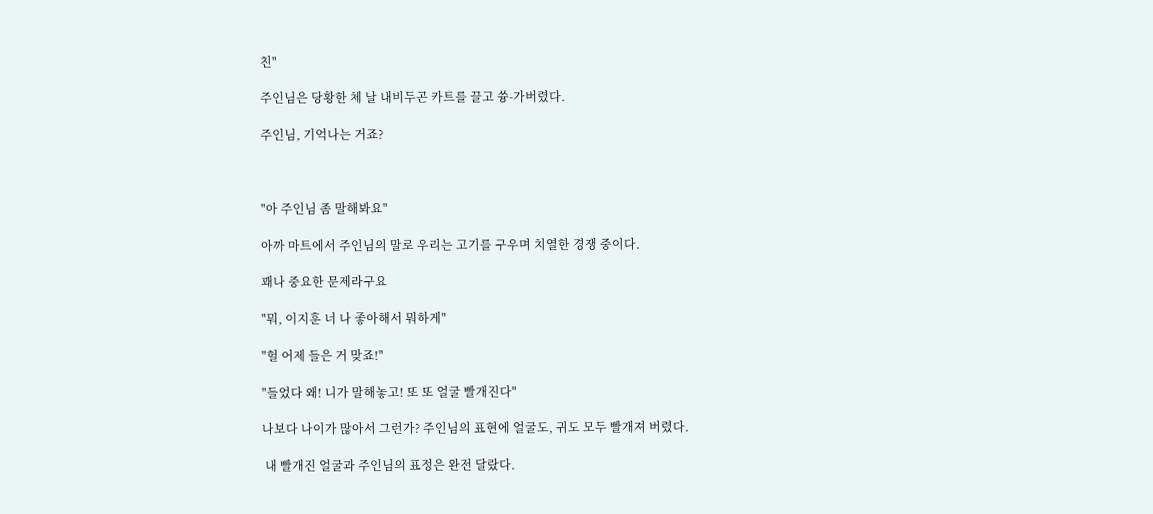친"

주인님은 당황한 체 날 내비두곤 카트를 끌고 쓩-가버렸다.

주인님, 기억나는 거죠?



"아 주인님 좀 말해봐요"

아까 마트에서 주인님의 말로 우리는 고기를 구우며 치열한 경쟁 중이다.

꽤나 중요한 문제라구요

"뭐, 이지훈 너 나 좋아해서 뭐하게"

"헐 어제 들은 거 맞죠!"

"들었다 왜! 니가 말해놓고! 또 또 얼굴 빨개진다"

나보다 나이가 많아서 그런가? 주인님의 표현에 얼굴도, 귀도 모두 빨개져 버렸다.

 내 빨개진 얼굴과 주인님의 표정은 완전 달랐다.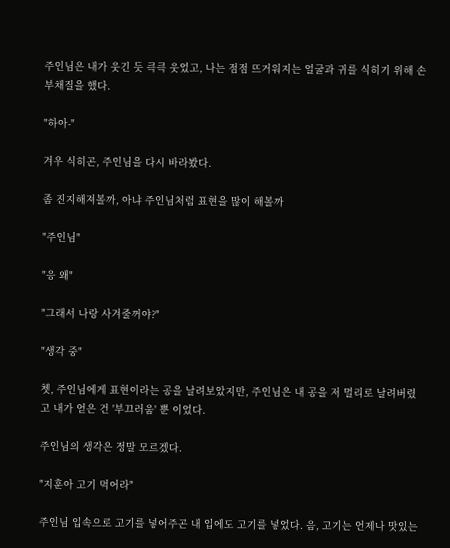주인님은 내가 웃긴 듯 큭큭 웃었고, 나는 점점 뜨거워지는 얼굴과 귀를 식히기 위해 손 부채질을 했다.

"하아-"

겨우 식히곤, 주인님을 다시 바라봤다.

좀 진지해져볼까, 아냐 주인님처럼 표현을 많이 해볼까

"주인님"

"응 왜"

"그래서 나랑 사겨줄꺼야?"

"생각 중"

쳇, 주인님에게 표현이라는 공을 날려보았지만, 주인님은 내 공을 저 멀리로 날려버렸고 내가 얻은 건 '부끄러움' 뿐 이었다.

주인님의 생각은 정말 모르겠다.

"지훈아 고기 먹어라"

주인님 입속으로 고기를 넣어주곤 내 입에도 고기를 넣었다. 음, 고기는 언제나 맛있는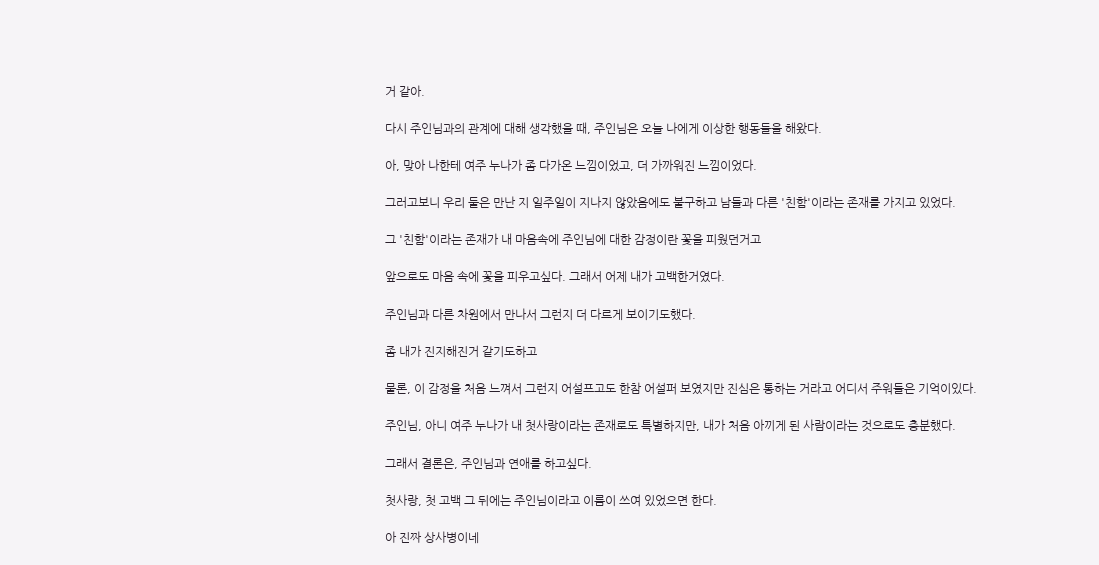거 같아.

다시 주인님과의 관계에 대해 생각했을 때, 주인님은 오늘 나에게 이상한 행동들을 해왔다.

아, 맞아 나한테 여주 누나가 좀 다가온 느낌이었고, 더 가까워진 느낌이었다.

그러고보니 우리 둘은 만난 지 일주일이 지나지 않았음에도 불구하고 남들과 다른 '친함'이라는 존재를 가지고 있었다.

그 '친함'이라는 존재가 내 마음속에 주인님에 대한 감정이란 꽃을 피웠던거고

앞으로도 마음 속에 꽃을 피우고싶다. 그래서 어제 내가 고백한거였다.

주인님과 다른 차원에서 만나서 그런지 더 다르게 보이기도했다.

좀 내가 진지해진거 같기도하고

물론, 이 감정을 처음 느껴서 그런지 어설프고도 한참 어설퍼 보였지만 진심은 통하는 거라고 어디서 주워들은 기억이있다.

주인님, 아니 여주 누나가 내 첫사랑이라는 존재로도 특별하지만, 내가 처음 아끼게 된 사람이라는 것으로도 충분했다.

그래서 결론은, 주인님과 연애를 하고싶다.

첫사랑, 첫 고백 그 뒤에는 주인님이라고 이름이 쓰여 있었으면 한다.

아 진짜 상사병이네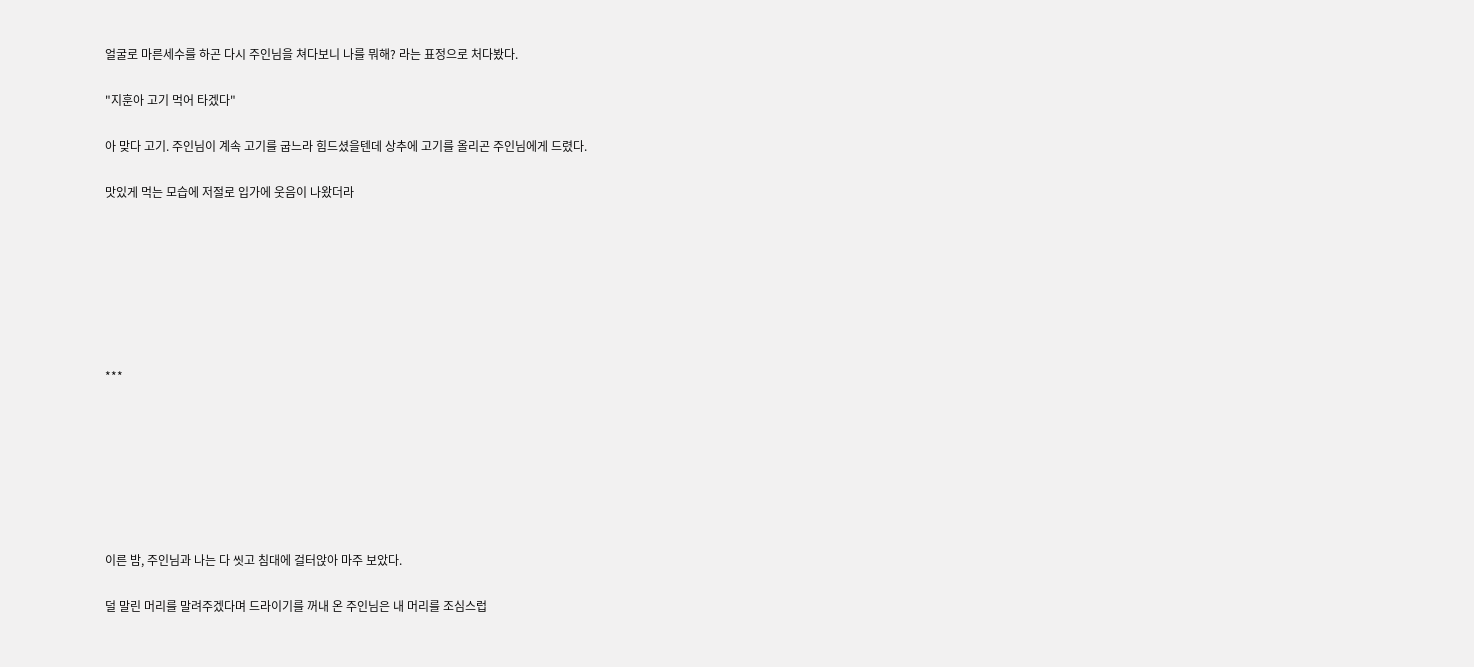얼굴로 마른세수를 하곤 다시 주인님을 쳐다보니 나를 뭐해? 라는 표정으로 처다봤다.

"지훈아 고기 먹어 타겠다"

아 맞다 고기. 주인님이 계속 고기를 굽느라 힘드셨을텐데 상추에 고기를 올리곤 주인님에게 드렸다.

맛있게 먹는 모습에 저절로 입가에 웃음이 나왔더라







***







이른 밤, 주인님과 나는 다 씻고 침대에 걸터앉아 마주 보았다.

덜 말린 머리를 말려주겠다며 드라이기를 꺼내 온 주인님은 내 머리를 조심스럽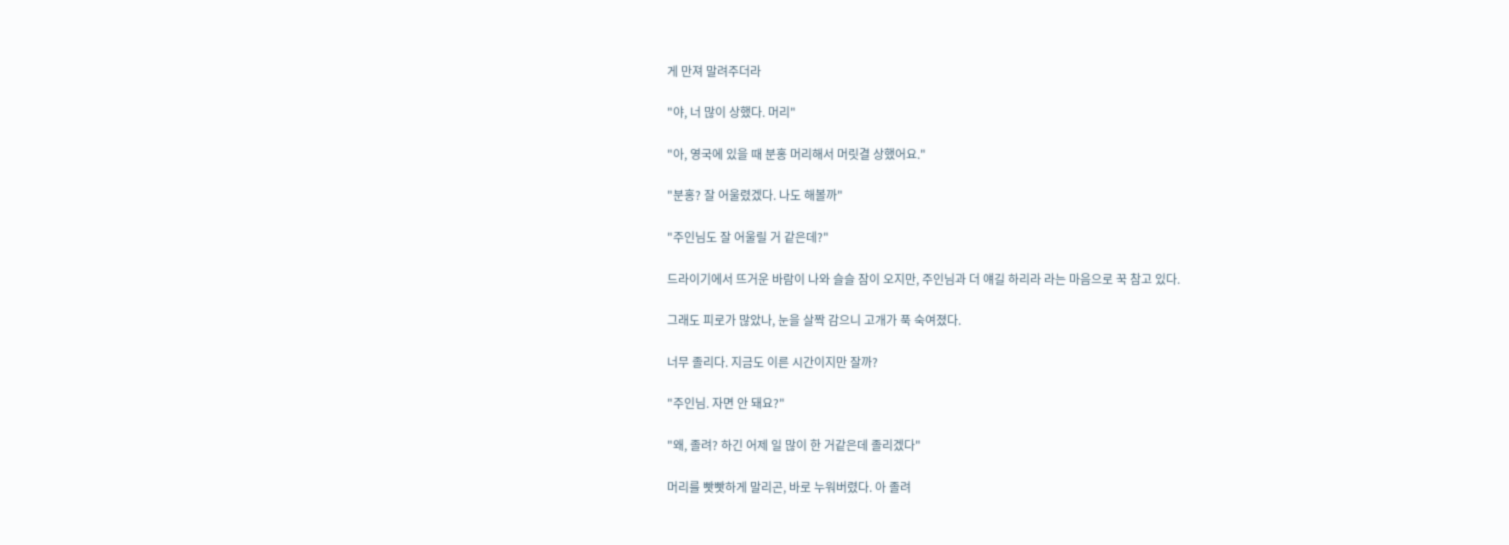게 만져 말려주더라

"야, 너 많이 상했다. 머리"

"아, 영국에 있을 때 분홍 머리해서 머릿결 상했어요."

"분홍? 잘 어울렸겠다. 나도 해볼까"

"주인님도 잘 어울릴 거 같은데?"

드라이기에서 뜨거운 바람이 나와 슬슬 잠이 오지만, 주인님과 더 얘길 하리라 라는 마음으로 꾹 참고 있다.

그래도 피로가 많았나, 눈을 살짝 감으니 고개가 푹 숙여졌다.

너무 졸리다. 지금도 이른 시간이지만 잘까?

"주인님. 자면 안 돼요?"

"왜, 졸려? 하긴 어제 일 많이 한 거같은데 졸리겠다"

머리를 빳빳하게 말리곤, 바로 누워버렸다. 아 졸려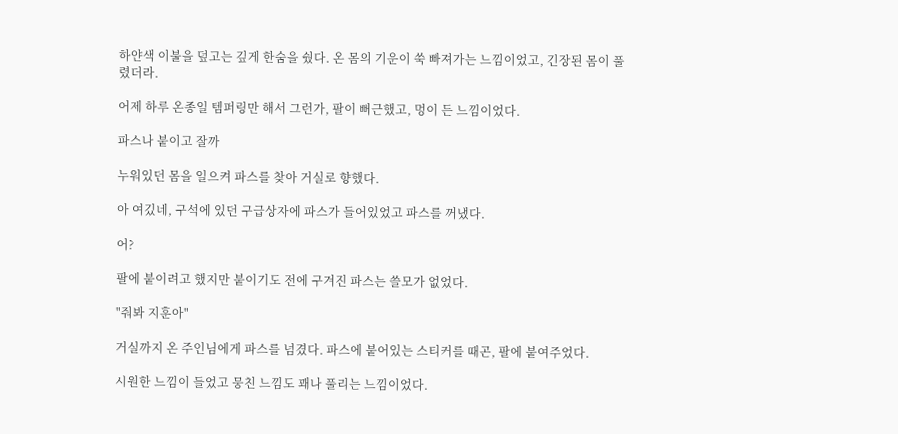하얀색 이불을 덮고는 깊게 한숨을 쉈다. 온 몸의 기운이 쑥 빠져가는 느낌이었고, 긴장된 몸이 풀렸더라.

어제 하루 온종일 템퍼링만 해서 그런가, 팔이 뻐근했고, 멍이 든 느낌이었다.

파스나 붙이고 잘까

누워있던 몸을 일으켜 파스를 찾아 거실로 향했다.

아 여깄네, 구석에 있던 구급상자에 파스가 들어있었고 파스를 꺼냈다.

어?

팔에 붙이려고 했지만 붙이기도 전에 구겨진 파스는 쓸모가 없었다.

"줘봐 지훈아"

거실까지 온 주인님에게 파스를 넘겼다. 파스에 붙어있는 스티커를 때곤, 팔에 붙여주었다.

시원한 느낌이 들었고 뭉친 느낌도 꽤나 풀리는 느낌이었다.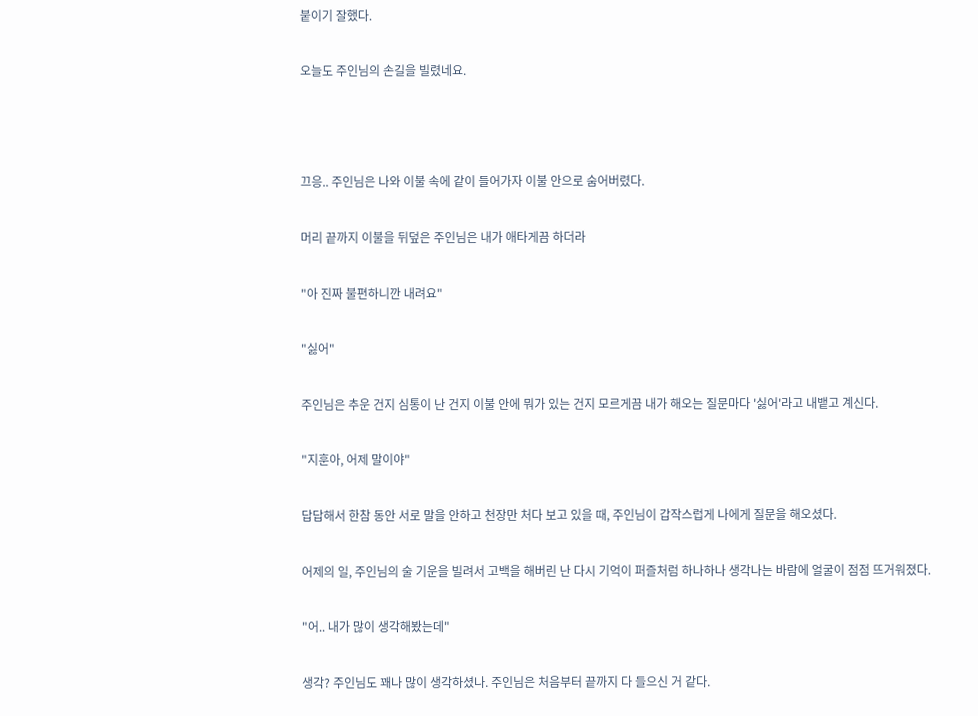붙이기 잘했다.

오늘도 주인님의 손길을 빌렸네요.



끄응.. 주인님은 나와 이불 속에 같이 들어가자 이불 안으로 숨어버렸다.

머리 끝까지 이불을 뒤덮은 주인님은 내가 애타게끔 하더라

"아 진짜 불편하니깐 내려요"

"싫어"

주인님은 추운 건지 심통이 난 건지 이불 안에 뭐가 있는 건지 모르게끔 내가 해오는 질문마다 '싫어'라고 내뱉고 계신다.

"지훈아, 어제 말이야"

답답해서 한참 동안 서로 말을 안하고 천장만 처다 보고 있을 때, 주인님이 갑작스럽게 나에게 질문을 해오셨다.

어제의 일, 주인님의 술 기운을 빌려서 고백을 해버린 난 다시 기억이 퍼즐처럼 하나하나 생각나는 바람에 얼굴이 점점 뜨거워졌다.

"어.. 내가 많이 생각해봤는데"

생각? 주인님도 꽤나 많이 생각하셨나. 주인님은 처음부터 끝까지 다 들으신 거 같다.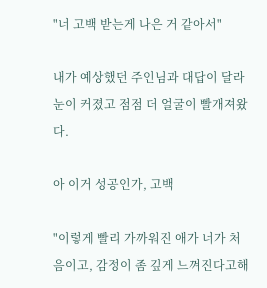"너 고백 받는게 나은 거 같아서"

내가 예상했던 주인님과 대답이 달라 눈이 커졌고 점점 더 얼굴이 빨개져왔다.

아 이거 성공인가, 고백

"이렇게 빨리 가까워진 애가 너가 처음이고, 감정이 좀 깊게 느껴진다고해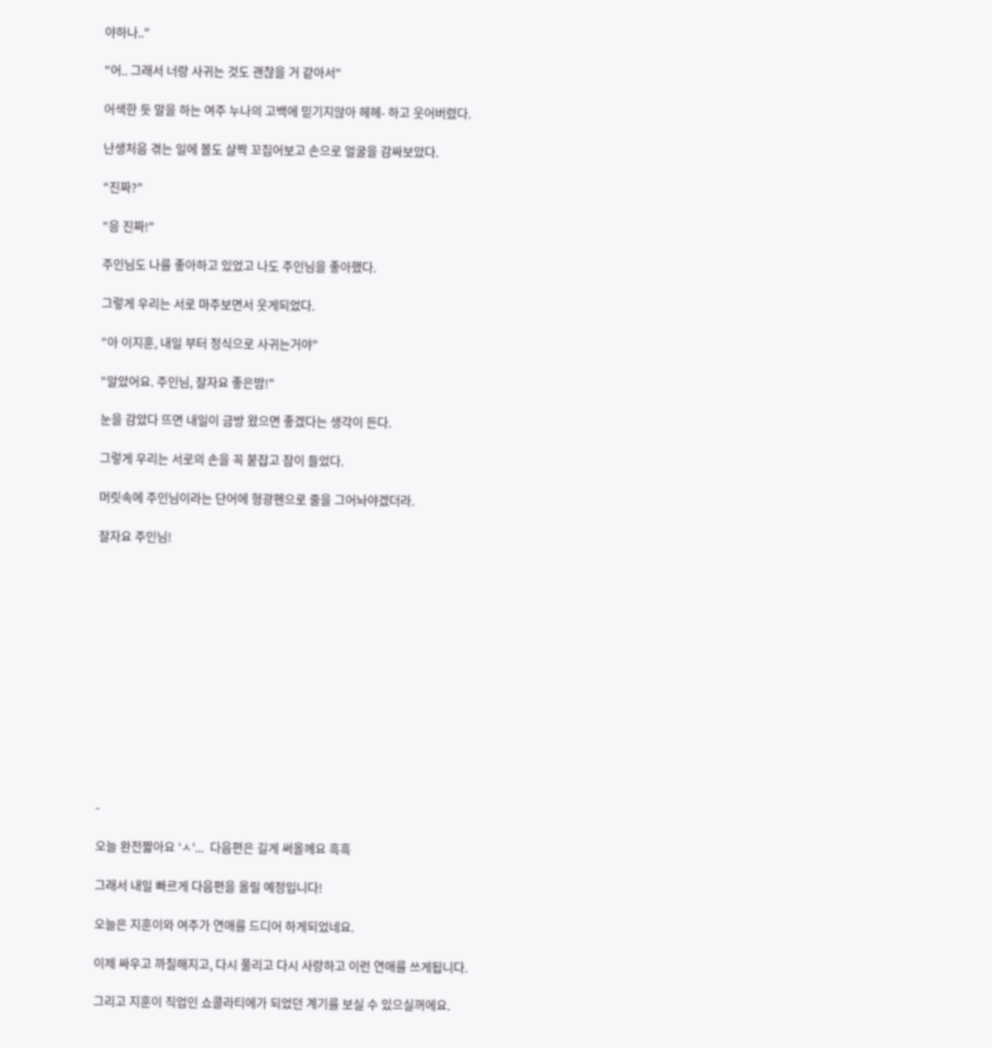야하나.."

"어.. 그래서 너랑 사귀는 것도 괜찮을 거 같아서"

어색한 듯 말을 하는 여주 누나의 고백에 믿기지않아 헤헤- 하고 웃어버렸다.

난생처음 겪는 일에 볼도 살짝 꼬집어보고 손으로 얼굴을 감싸보았다.

"진짜?"

"응 진짜!"

주인님도 나를 좋아하고 있었고 나도 주인님을 좋아했다.

그렇게 우리는 서로 마주보면서 웃게되었다.

"아 이지훈, 내일 부터 정식으로 사귀는거야"

"알았어요. 주인님, 잘자요 좋은밤!"

눈을 감았다 뜨면 내일이 금방 왔으면 좋겠다는 생각이 든다.

그렇게 우리는 서로의 손을 꼭 붙잡고 잠이 들었다.

머릿속에 주인님이라는 단어에 형광펜으로 줄을 그어놔야겠더라.

잘자요 주인님!













-

오늘 완전짧아요 'ㅅ'...  다음편은 길게 써올께요 흑흑

그래서 내일 빠르게 다음편을 올릴 예정입니다!

오늘은 지훈이와 여주가 연애를 드디어 하게되었네요.

이제 싸우고 까칠해지고, 다시 풀리고 다시 사랑하고 이런 연애를 쓰게됩니다.

그리고 지훈이 직업인 쇼콜라티에가 되었던 계기를 보실 수 있으실꺼에요.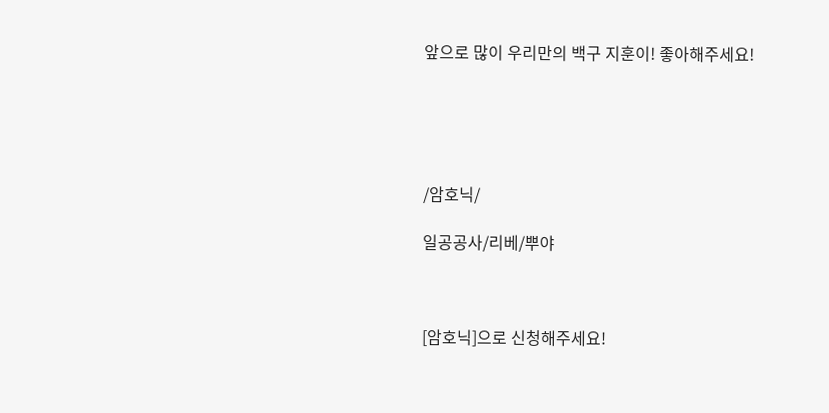앞으로 많이 우리만의 백구 지훈이! 좋아해주세요!





/암호닉/

일공공사/리베/뿌야



[암호닉]으로 신청해주세요!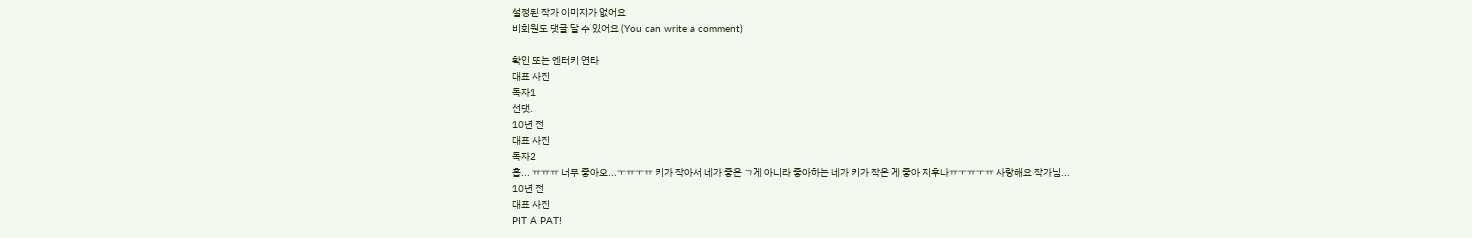설정된 작가 이미지가 없어요
비회원도 댓글 달 수 있어요 (You can write a comment)

확인 또는 엔터키 연타
대표 사진
독자1
선댓.
10년 전
대표 사진
독자2
흡... ㅠㅠㅠ 너무 좋아오...ㅜㅠㅜㅠ 키가 작아서 네가 좋은 ㄱ게 아니라 좋아하는 네가 키가 작은 게 좋아 지후나ㅠㅜㅠㅜㅠ 사랑해요 작가님...
10년 전
대표 사진
PIT A PAT!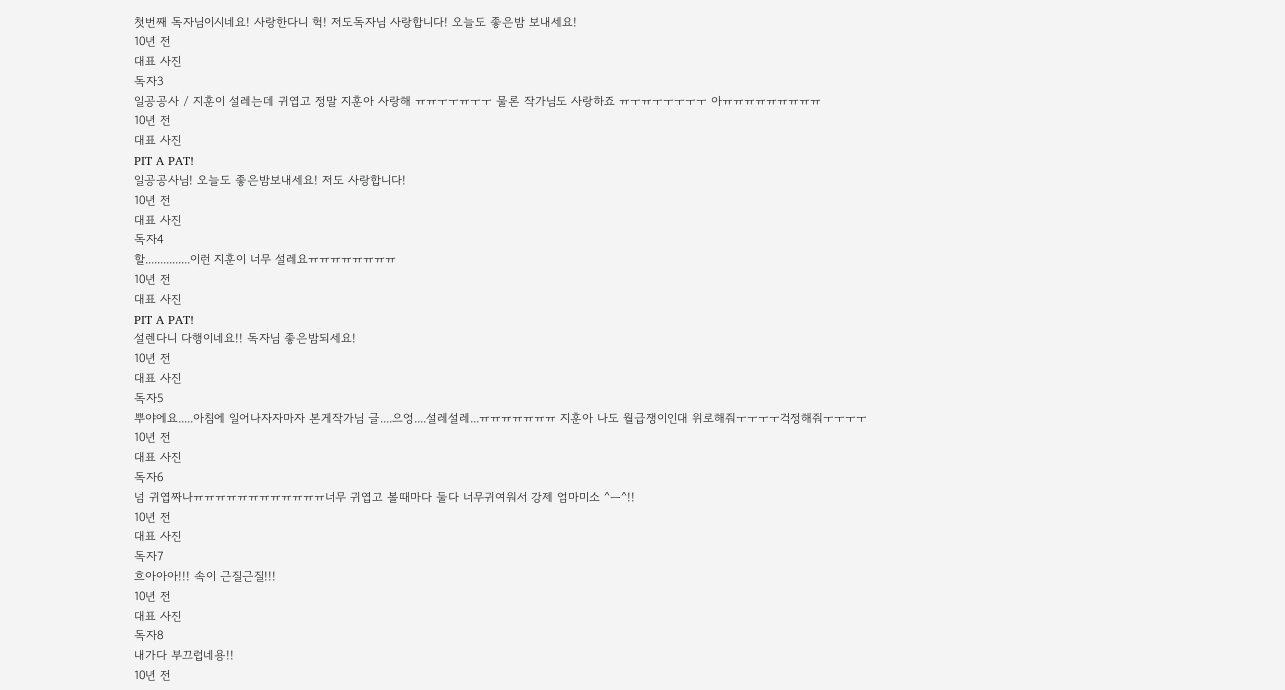첫번째 독자님이시네요! 사랑한다니 헉! 저도독자님 사랑합니다! 오늘도 좋은밤 보내세요!
10년 전
대표 사진
독자3
일공공사 / 지훈이 설레는데 귀엽고 정말 지훈아 사랑해 ㅠㅠㅜㅜㅠㅜㅜ 물론 작가님도 사랑하죠 ㅠㅜㅠㅜㅜㅜㅜㅜ 아ㅠㅠㅠㅠㅠㅠㅠㅠㅠ
10년 전
대표 사진
PIT A PAT!
일공공사님! 오늘도 좋은밤보내세요! 저도 사랑합니다!
10년 전
대표 사진
독자4
할...............이런 지훈이 너무 설레요ㅠㅠㅠㅠㅠㅠㅠㅠ
10년 전
대표 사진
PIT A PAT!
설렌다니 다행이네요!! 독자님 좋은밤되세요!
10년 전
대표 사진
독자5
뿌야에요.....아침에 일어나자자마자 본게작가님 글....으엉....설레설레...ㅠㅠㅠㅠㅠㅠㅠ 지훈아 나도 월급쟁이인대 위로해줘ㅜㅜㅜㅜ걱정해줘ㅜㅜㅜㅜ
10년 전
대표 사진
독자6
넘 귀엽짜나ㅠㅠㅠㅠㅠㅠㅠㅠㅠㅠㅠㅠ너무 귀엽고 볼때마다 둘다 너무귀여워서 강제 엄마미소 ^ㅡ^!!
10년 전
대표 사진
독자7
흐아아아!!! 속이 근질근질!!!
10년 전
대표 사진
독자8
내가다 부끄럽네용!!
10년 전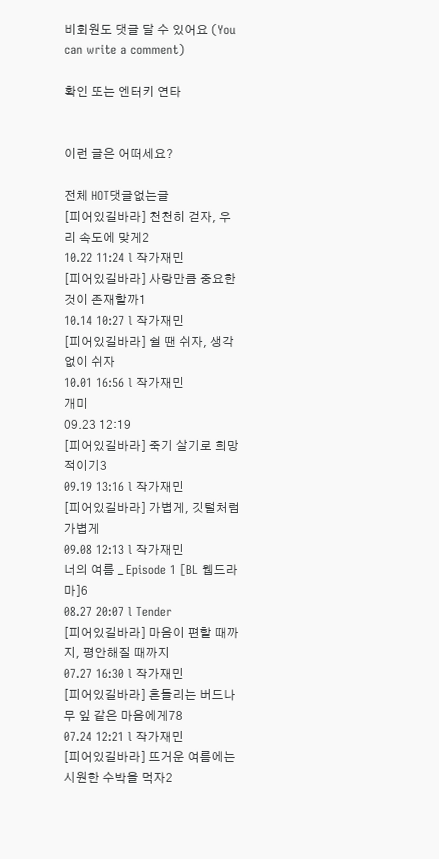비회원도 댓글 달 수 있어요 (You can write a comment)

확인 또는 엔터키 연타


이런 글은 어떠세요?

전체 HOT댓글없는글
[피어있길바라] 천천히 걷자, 우리 속도에 맞게2
10.22 11:24 l 작가재민
[피어있길바라] 사랑만큼 중요한 것이 존재할까1
10.14 10:27 l 작가재민
[피어있길바라] 쉴 땐 쉬자, 생각 없이 쉬자
10.01 16:56 l 작가재민
개미
09.23 12:19
[피어있길바라] 죽기 살기로 희망적이기3
09.19 13:16 l 작가재민
[피어있길바라] 가볍게, 깃털처럼 가볍게
09.08 12:13 l 작가재민
너의 여름 _ Episode 1 [BL 웹드라마]6
08.27 20:07 l Tender
[피어있길바라] 마음이 편할 때까지, 평안해질 때까지
07.27 16:30 l 작가재민
[피어있길바라] 흔들리는 버드나무 잎 같은 마음에게78
07.24 12:21 l 작가재민
[피어있길바라] 뜨거운 여름에는 시원한 수박을 먹자2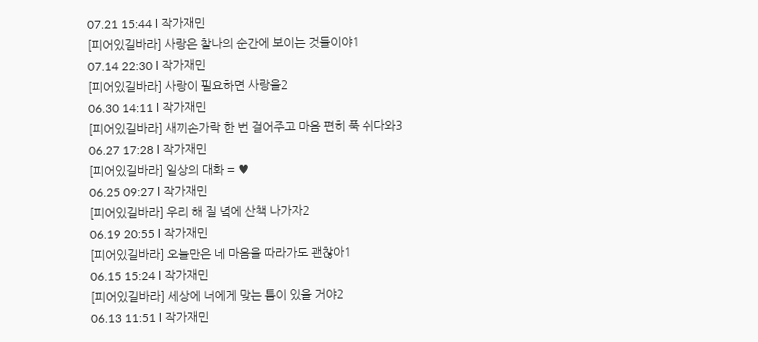07.21 15:44 l 작가재민
[피어있길바라] 사랑은 찰나의 순간에 보이는 것들이야1
07.14 22:30 l 작가재민
[피어있길바라] 사랑이 필요하면 사랑을2
06.30 14:11 l 작가재민
[피어있길바라] 새끼손가락 한 번 걸어주고 마음 편히 푹 쉬다와3
06.27 17:28 l 작가재민
[피어있길바라] 일상의 대화 = ♥
06.25 09:27 l 작가재민
[피어있길바라] 우리 해 질 녘에 산책 나가자2
06.19 20:55 l 작가재민
[피어있길바라] 오늘만은 네 마음을 따라가도 괜찮아1
06.15 15:24 l 작가재민
[피어있길바라] 세상에 너에게 맞는 틈이 있을 거야2
06.13 11:51 l 작가재민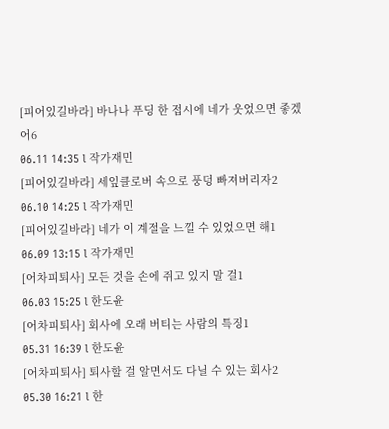[피어있길바라] 바나나 푸딩 한 접시에 네가 웃었으면 좋겠어6
06.11 14:35 l 작가재민
[피어있길바라] 세잎클로버 속으로 풍덩 빠져버리자2
06.10 14:25 l 작가재민
[피어있길바라] 네가 이 계절을 느낄 수 있었으면 해1
06.09 13:15 l 작가재민
[어차피퇴사] 모든 것을 손에 쥐고 있지 말 걸1
06.03 15:25 l 한도윤
[어차피퇴사] 회사에 오래 버티는 사람의 특징1
05.31 16:39 l 한도윤
[어차피퇴사] 퇴사할 걸 알면서도 다닐 수 있는 회사2
05.30 16:21 l 한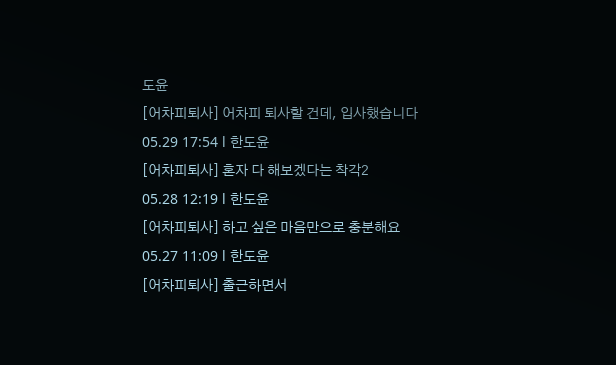도윤
[어차피퇴사] 어차피 퇴사할 건데, 입사했습니다
05.29 17:54 l 한도윤
[어차피퇴사] 혼자 다 해보겠다는 착각2
05.28 12:19 l 한도윤
[어차피퇴사] 하고 싶은 마음만으로 충분해요
05.27 11:09 l 한도윤
[어차피퇴사] 출근하면서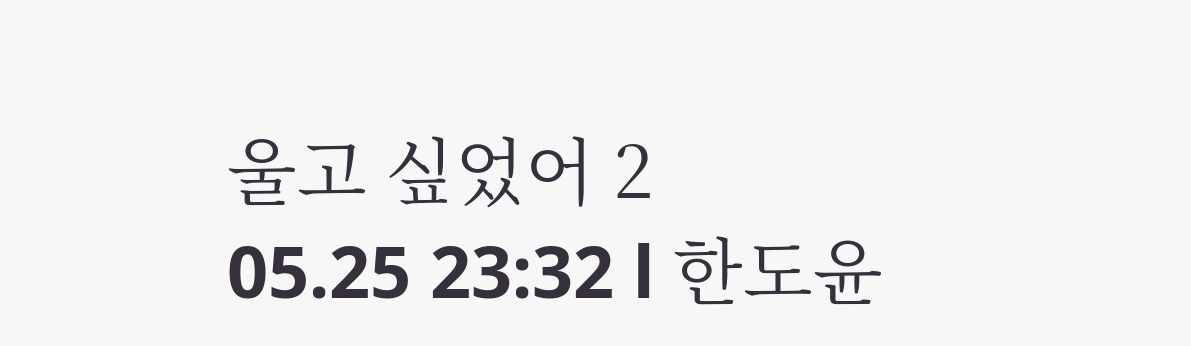울고 싶었어 2
05.25 23:32 l 한도윤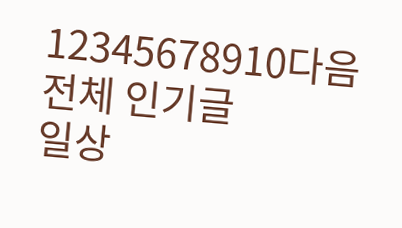12345678910다음
전체 인기글
일상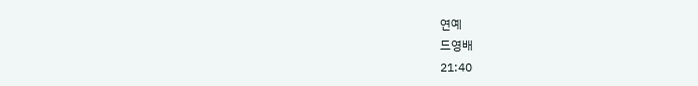연예
드영배
21:40